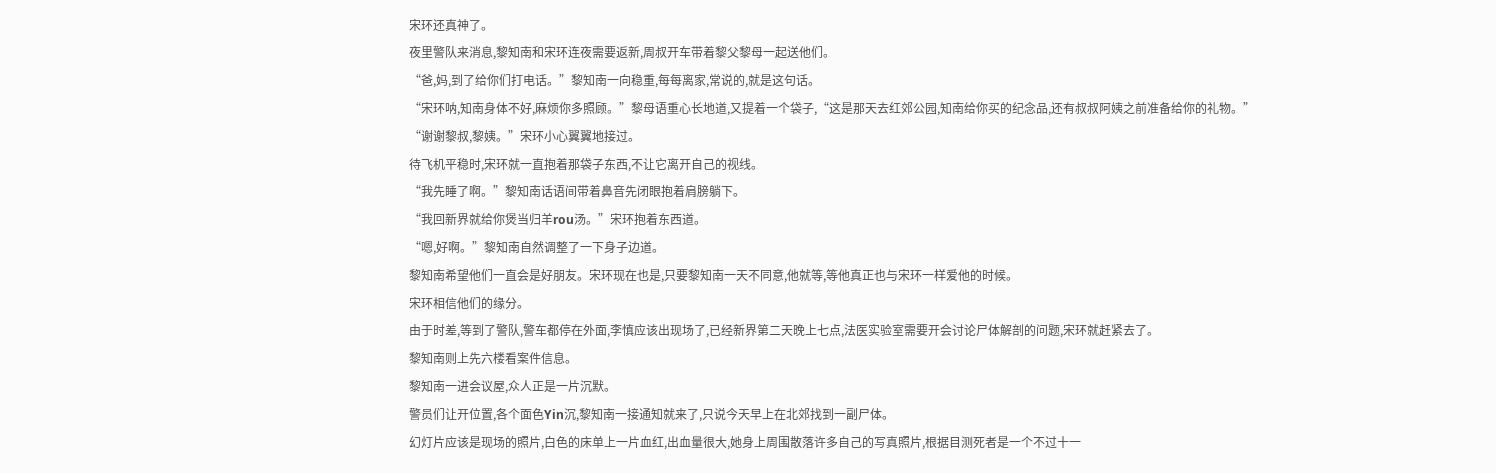宋环还真神了。
夜里警队来消息,黎知南和宋环连夜需要返新,周叔开车带着黎父黎母一起送他们。
“爸,妈,到了给你们打电话。”黎知南一向稳重,每每离家,常说的,就是这句话。
“宋环呐,知南身体不好,麻烦你多照顾。”黎母语重心长地道,又提着一个袋子,“这是那天去红郊公园,知南给你买的纪念品,还有叔叔阿姨之前准备给你的礼物。”
“谢谢黎叔,黎姨。”宋环小心翼翼地接过。
待飞机平稳时,宋环就一直抱着那袋子东西,不让它离开自己的视线。
“我先睡了啊。”黎知南话语间带着鼻音先闭眼抱着肩膀躺下。
“我回新界就给你煲当归羊rou汤。”宋环抱着东西道。
“嗯,好啊。”黎知南自然调整了一下身子边道。
黎知南希望他们一直会是好朋友。宋环现在也是,只要黎知南一天不同意,他就等,等他真正也与宋环一样爱他的时候。
宋环相信他们的缘分。
由于时差,等到了警队,警车都停在外面,李慎应该出现场了,已经新界第二天晚上七点,法医实验室需要开会讨论尸体解剖的问题,宋环就赶紧去了。
黎知南则上先六楼看案件信息。
黎知南一进会议屋,众人正是一片沉默。
警员们让开位置,各个面色Yin沉,黎知南一接通知就来了,只说今天早上在北郊找到一副尸体。
幻灯片应该是现场的照片,白色的床单上一片血红,出血量很大,她身上周围散落许多自己的写真照片,根据目测死者是一个不过十一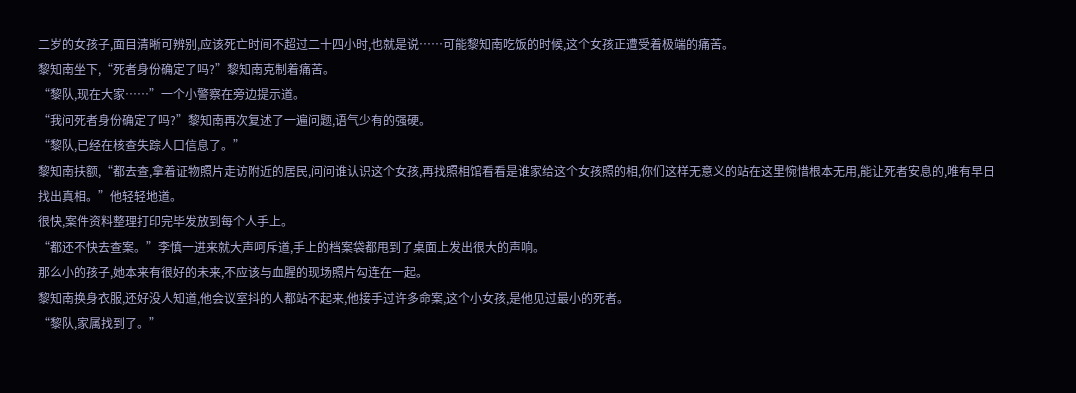二岁的女孩子,面目清晰可辨别,应该死亡时间不超过二十四小时,也就是说……可能黎知南吃饭的时候,这个女孩正遭受着极端的痛苦。
黎知南坐下,“死者身份确定了吗?”黎知南克制着痛苦。
“黎队,现在大家……”一个小警察在旁边提示道。
“我问死者身份确定了吗?”黎知南再次复述了一遍问题,语气少有的强硬。
“黎队,已经在核查失踪人口信息了。”
黎知南扶额,“都去查,拿着证物照片走访附近的居民,问问谁认识这个女孩,再找照相馆看看是谁家给这个女孩照的相,你们这样无意义的站在这里惋惜根本无用,能让死者安息的,唯有早日找出真相。”他轻轻地道。
很快,案件资料整理打印完毕发放到每个人手上。
“都还不快去查案。”李慎一进来就大声呵斥道,手上的档案袋都甩到了桌面上发出很大的声响。
那么小的孩子,她本来有很好的未来,不应该与血腥的现场照片勾连在一起。
黎知南换身衣服,还好没人知道,他会议室抖的人都站不起来,他接手过许多命案,这个小女孩,是他见过最小的死者。
“黎队,家属找到了。”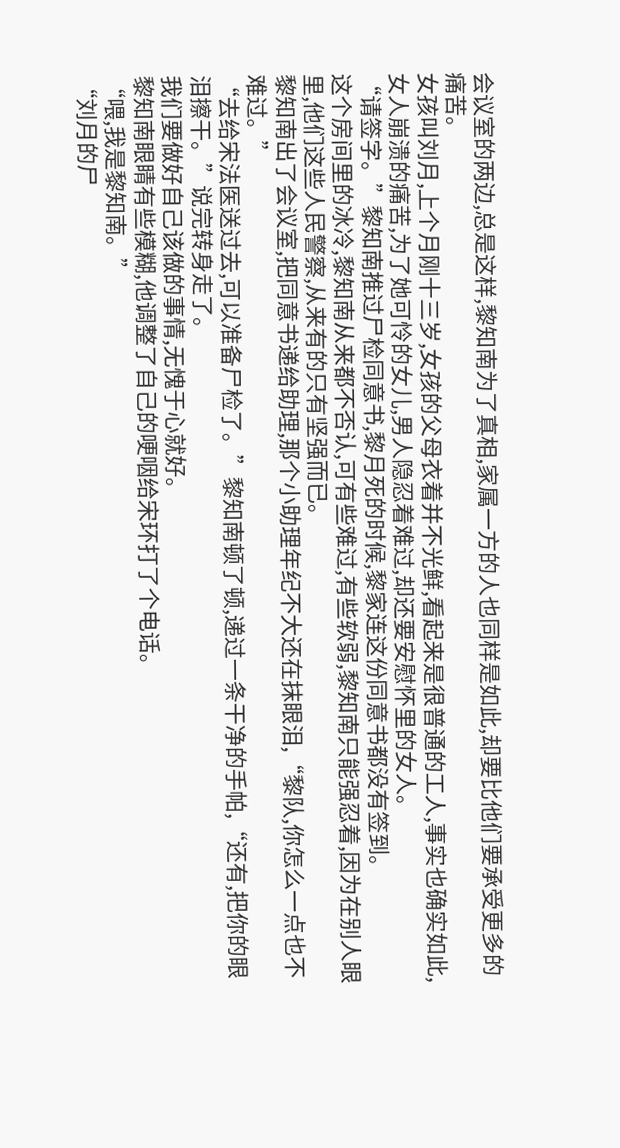会议室的两边,总是这样,黎知南为了真相,家属一方的人也同样是如此,却要比他们要承受更多的痛苦。
女孩叫刘月,上个月刚十三岁,女孩的父母衣着并不光鲜,看起来是很普通的工人,事实也确实如此,女人崩溃的痛苦,为了她可怜的女儿,男人隐忍着难过,却还要安慰怀里的女人。
“请签字。”黎知南推过尸检同意书,黎月死的时候,黎家连这份同意书都没有签到。
这个房间里的冰冷,黎知南从来都不否认,可有些难过,有些软弱,黎知南只能强忍着,因为在别人眼里,他们这些人民警察,从来有的只有坚强而已。
黎知南出了会议室,把同意书递给助理,那个小助理年纪不大还在抹眼泪,“黎队,你怎么一点也不难过。”
“去给宋法医送过去,可以准备尸检了。”黎知南顿了顿,递过一条干净的手帕,“还有,把你的眼泪擦干。”说完转身走了。
我们要做好自己该做的事情,无愧于心就好。
黎知南眼睛有些模糊,他调整了自己的哽咽给宋环打了个电话。
“喂,我是黎知南。”
“刘月的尸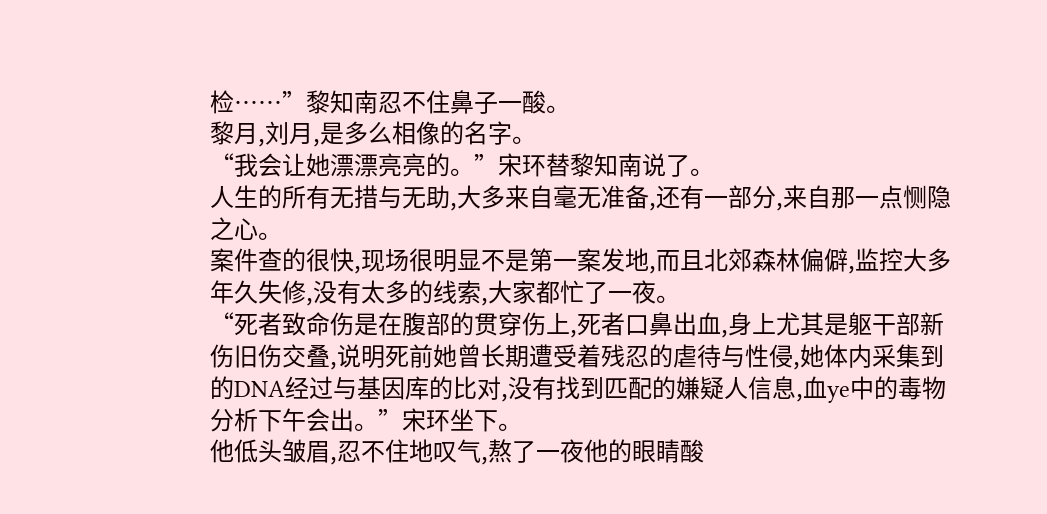检……”黎知南忍不住鼻子一酸。
黎月,刘月,是多么相像的名字。
“我会让她漂漂亮亮的。”宋环替黎知南说了。
人生的所有无措与无助,大多来自毫无准备,还有一部分,来自那一点恻隐之心。
案件查的很快,现场很明显不是第一案发地,而且北郊森林偏僻,监控大多年久失修,没有太多的线索,大家都忙了一夜。
“死者致命伤是在腹部的贯穿伤上,死者口鼻出血,身上尤其是躯干部新伤旧伤交叠,说明死前她曾长期遭受着残忍的虐待与性侵,她体内采集到的DNA经过与基因库的比对,没有找到匹配的嫌疑人信息,血ye中的毒物分析下午会出。”宋环坐下。
他低头皱眉,忍不住地叹气,熬了一夜他的眼睛酸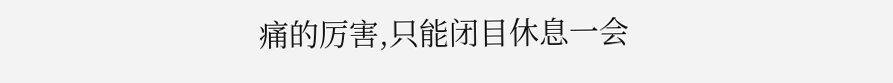痛的厉害,只能闭目休息一会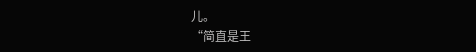儿。
“简直是王